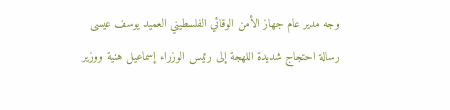وجه مدير عام جهاز الأمن الوقائي الفلسطيني العميد يوسف عيسى رسالة احتجاج شديدة اللهجة إلى رئيس الوزراء إسماعيل هنية ووزير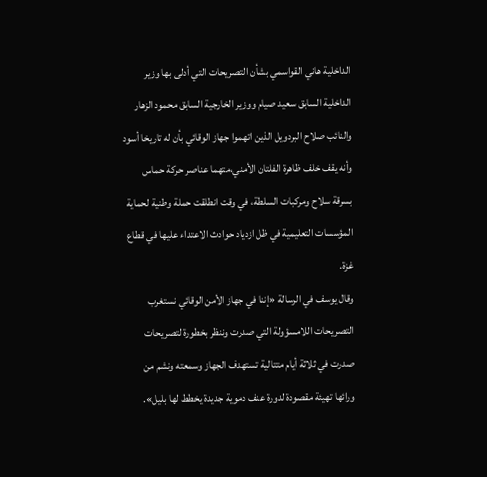الداخلية هاني القواسمي بشأن التصريحات التي أدلى بها وزير الداخلية السابق سعيد صيام ووزير الخارجية السابق محمود الزهار والنائب صلاح البردويل الذين اتهموا جهاز الوقائي بأن له تاريخا أسود
وأنه يقف خلف ظاهرة الفلتان الأمني،متهما عناصر حركة حماس بسرقة سلاح ومركبات السلطة، في وقت انطلقت حملة وطنية لحماية المؤسسات التعليمية في ظل ازدياد حوادث الاعتداء عليها في قطاع غزة.
وقال يوسف في الرسالة «إننا في جهاز الأمن الوقائي نستغرب التصريحات اللامسؤولة التي صدرت وننظر بخطورة لتصريحات صدرت في ثلاثة أيام متتالية تستهدف الجهاز وسمعته ونشم من ورائها تهيئة مقصودة لدورة عنف دموية جديدة يخطط لها بليل».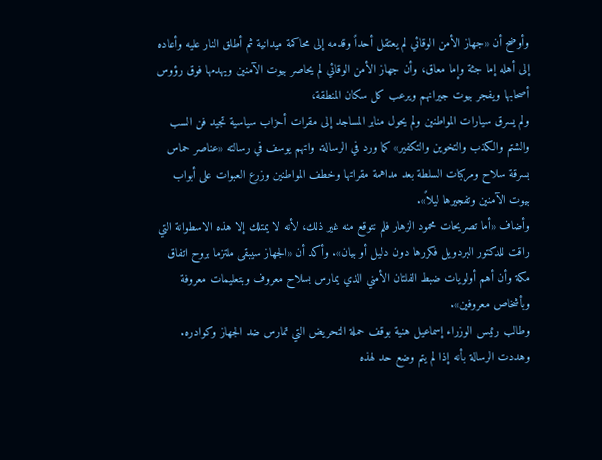وأوضح أن «جهاز الأمن الوقائي لم يعتقل أحداً وقدمه إلى محاكمة ميدانية ثم أطلق النار عليه وأعاده إلى أهله إما جثة وإما معاق، وأن جهاز الأمن الوقائي لم يحاصر بيوت الآمنين ويهدمها فوق رؤوس أصحابها ويفجر بيوت جيرانهم ويرعب كل سكان المنطقة،
ولم يسرق سيارات المواطنين ولم يحول منابر المساجد إلى مقرات أحزاب سياسية تجيد فن السب والشتم والكذب والتخوين والتكفير» كما ورد في الرسالة. واتهم يوسف في رسالته «عناصر حماس بسرقة سلاح ومركبات السلطة بعد مداهمة مقراتها وخطف المواطنين وزرع العبوات على أبواب بيوت الآمنين وتفجيرها ليلاً».
وأضاف «أما تصريحات محمود الزهار فلم نتوقع منه غير ذلك، لأنه لا يمتلك إلا هذه الاسطوانة التي راقت للدكتور البردويل فكررها دون دليل أو بيان». وأكد أن «الجهاز سيبقى ملتزما بروح اتفاق مكة وأن أهم أولويات ضبط الفلتان الأمني الذي يمارس بسلاح معروف وبتعليمات معروفة وبأشخاص معروفين».
وطالب رئيس الوزراء إسماعيل هنية بوقف حملة التحريض التي تمارس ضد الجهاز وكوادره. وهددت الرسالة بأنه إذا لم يتم وضع حد لهذه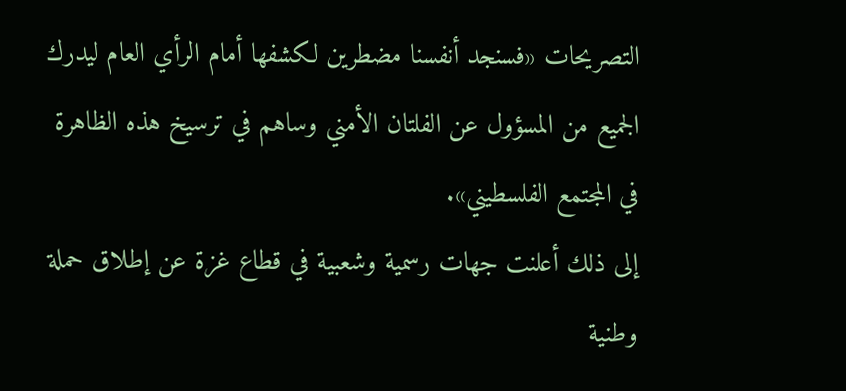التصريحات «فسنجد أنفسنا مضطرين لكشفها أمام الرأي العام ليدرك الجميع من المسؤول عن الفلتان الأمني وساهم في ترسيخ هذه الظاهرة في المجتمع الفلسطيني».
إلى ذلك أعلنت جهات رسمية وشعبية في قطاع غزة عن إطلاق حملة وطنية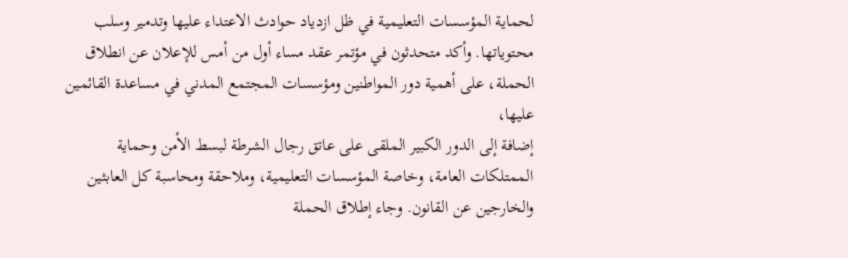لحماية المؤسسات التعليمية في ظل ازدياد حوادث الاعتداء عليها وتدمير وسلب محتوياتها. وأكد متحدثون في مؤتمر عقد مساء أول من أمس للإعلان عن انطلاق الحملة، على أهمية دور المواطنين ومؤسسات المجتمع المدني في مساعدة القائمين عليها،
إضافة إلى الدور الكبير الملقى على عاتق رجال الشرطة لبسط الأمن وحماية الممتلكات العامة، وخاصة المؤسسات التعليمية، وملاحقة ومحاسبة كل العابثين والخارجين عن القانون. وجاء إطلاق الحملة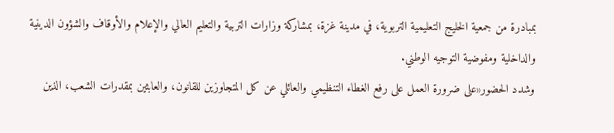بمبادرة من جمعية الخليج التعليمية التربوية، في مدينة غزة، بمشاركة وزارات التربية والتعليم العالي والإعلام والأوقاف والشؤون الدينية والداخلية ومفوضية التوجيه الوطني.
وشدد الحضور«على ضرورة العمل على رفع الغطاء التنظيمي والعائلي عن كل المتجاوزين للقانون، والعابثين بمقدرات الشعب، الذين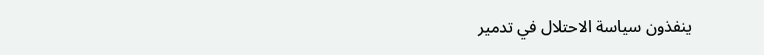ينفذون سياسة الاحتلال في تدمير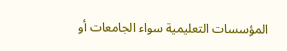المؤسسات التعليمية سواء الجامعات أو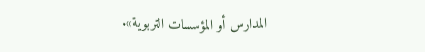المدارس أو المؤسسات التربوية».